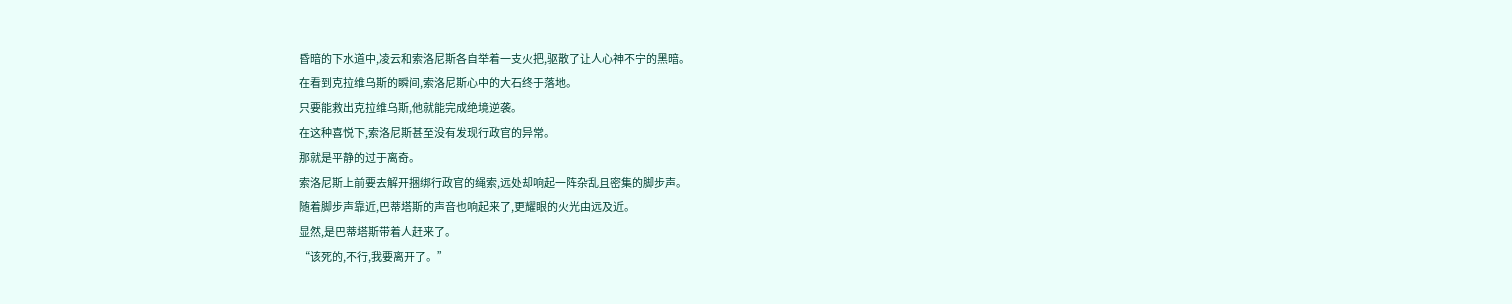昏暗的下水道中,凌云和索洛尼斯各自举着一支火把,驱散了让人心神不宁的黑暗。
在看到克拉维乌斯的瞬间,索洛尼斯心中的大石终于落地。
只要能救出克拉维乌斯,他就能完成绝境逆袭。
在这种喜悦下,索洛尼斯甚至没有发现行政官的异常。
那就是平静的过于离奇。
索洛尼斯上前要去解开捆绑行政官的绳索,远处却响起一阵杂乱且密集的脚步声。
随着脚步声靠近,巴蒂塔斯的声音也响起来了,更耀眼的火光由远及近。
显然,是巴蒂塔斯带着人赶来了。
“该死的,不行,我要离开了。”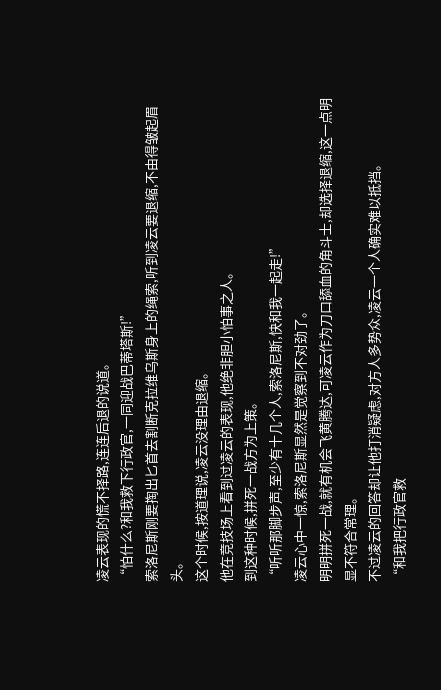凌云表现的慌不择路,连连后退的说道。
“怕什么?和我救下行政官,一同迎战巴蒂塔斯!”
索洛尼斯刚要掏出匕首去割断克拉维乌斯身上的绳索,听到凌云要退缩,不由得皱起眉头。
这个时候,按道理说,凌云没理由退缩。
他在竞技场上看到过凌云的表现,他绝非胆小怕事之人。
到这种时候,拼死一战方为上策。
“听听那脚步声,至少有十几个人,索洛尼斯,快和我一起走!”
凌云心中一惊,索洛尼斯显然是觉察到不对劲了。
明明拼死一战,就有机会飞黄腾达,可凌云作为刀口舔血的角斗士,却选择退缩,这一点明显不符合常理。
不过凌云的回答却让他打消疑虑,对方人多势众,凌云一个人确实难以抵挡。
“和我把行政官救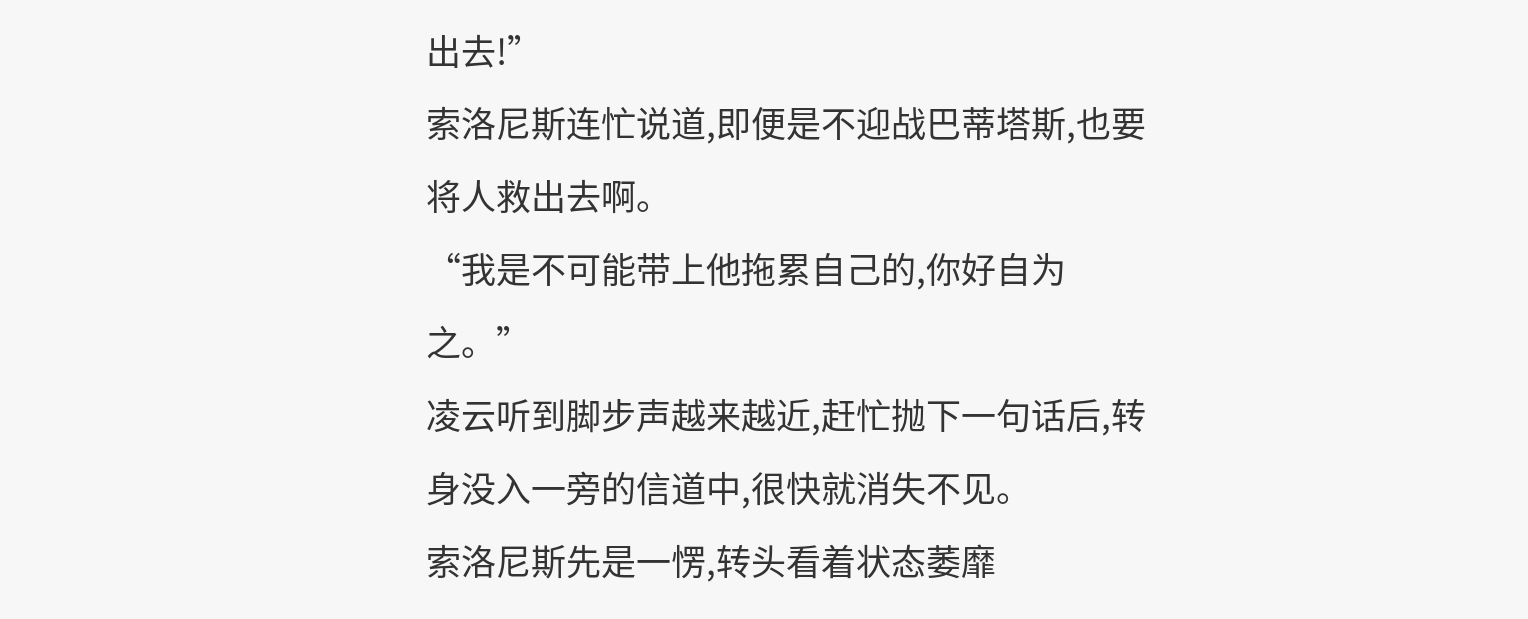出去!”
索洛尼斯连忙说道,即便是不迎战巴蒂塔斯,也要将人救出去啊。
“我是不可能带上他拖累自己的,你好自为之。”
凌云听到脚步声越来越近,赶忙抛下一句话后,转身没入一旁的信道中,很快就消失不见。
索洛尼斯先是一愣,转头看着状态萎靡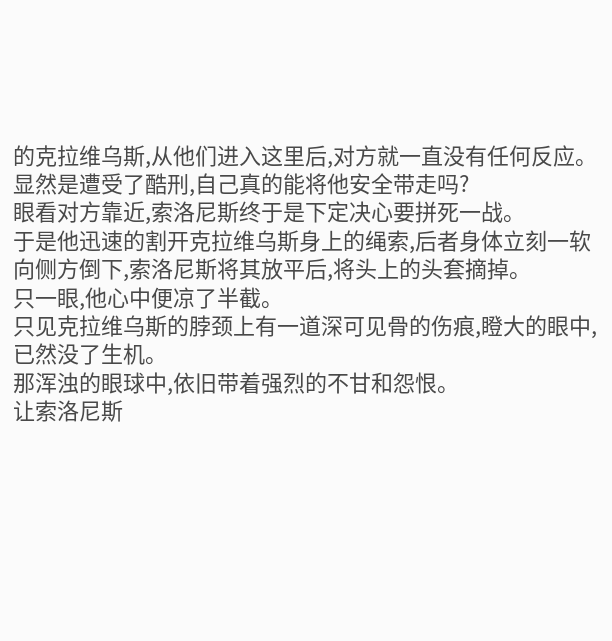的克拉维乌斯,从他们进入这里后,对方就一直没有任何反应。
显然是遭受了酷刑,自己真的能将他安全带走吗?
眼看对方靠近,索洛尼斯终于是下定决心要拼死一战。
于是他迅速的割开克拉维乌斯身上的绳索,后者身体立刻一软向侧方倒下,索洛尼斯将其放平后,将头上的头套摘掉。
只一眼,他心中便凉了半截。
只见克拉维乌斯的脖颈上有一道深可见骨的伤痕,瞪大的眼中,已然没了生机。
那浑浊的眼球中,依旧带着强烈的不甘和怨恨。
让索洛尼斯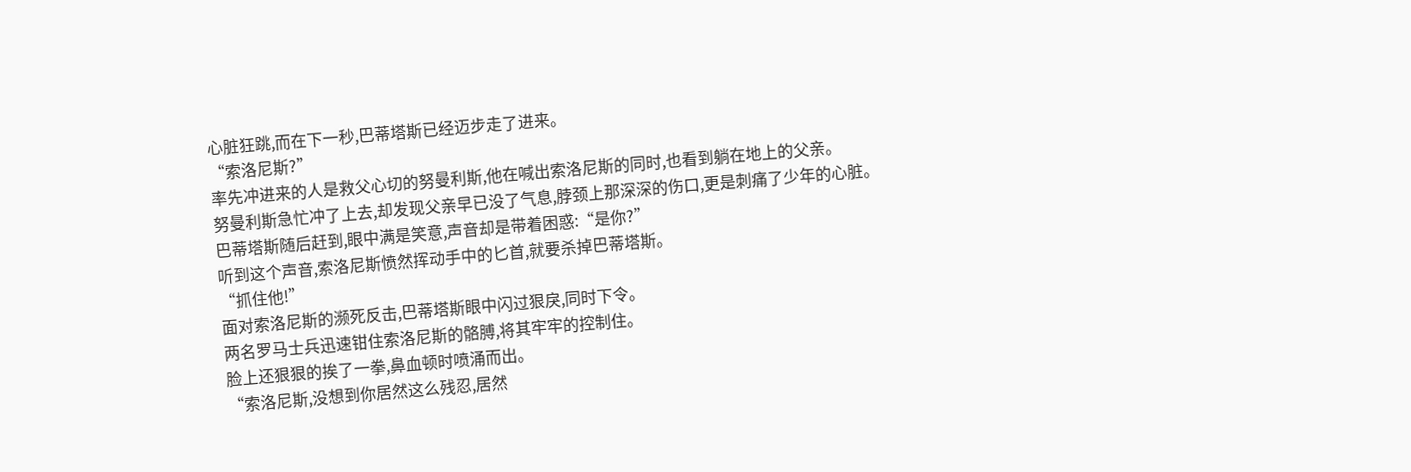心脏狂跳,而在下一秒,巴蒂塔斯已经迈步走了进来。
“索洛尼斯?”
率先冲进来的人是救父心切的努曼利斯,他在喊出索洛尼斯的同时,也看到躺在地上的父亲。
努曼利斯急忙冲了上去,却发现父亲早已没了气息,脖颈上那深深的伤口,更是刺痛了少年的心脏。
巴蒂塔斯随后赶到,眼中满是笑意,声音却是带着困惑:“是你?”
听到这个声音,索洛尼斯愤然挥动手中的匕首,就要杀掉巴蒂塔斯。
“抓住他!”
面对索洛尼斯的濒死反击,巴蒂塔斯眼中闪过狠戾,同时下令。
两名罗马士兵迅速钳住索洛尼斯的骼膊,将其牢牢的控制住。
脸上还狠狠的挨了一拳,鼻血顿时喷涌而出。
“索洛尼斯,没想到你居然这么残忍,居然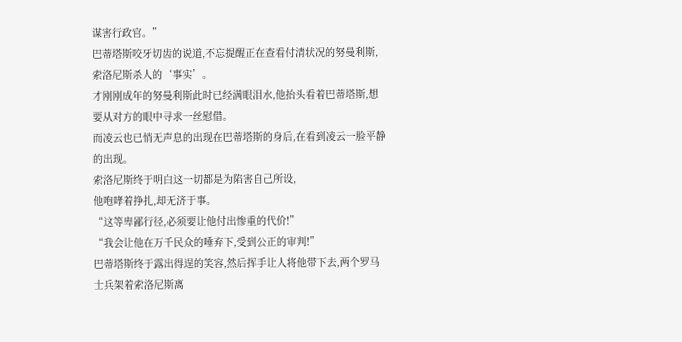谋害行政官。”
巴蒂塔斯咬牙切齿的说道,不忘提醒正在查看付清状况的努曼利斯,索洛尼斯杀人的‘事实’。
才刚刚成年的努曼利斯此时已经满眼泪水,他抬头看着巴蒂塔斯,想要从对方的眼中寻求一丝慰借。
而凌云也已悄无声息的出现在巴蒂塔斯的身后,在看到凌云一脸平静的出现。
索洛尼斯终于明白这一切都是为陷害自己所设,
他咆哮着挣扎,却无济于事。
“这等卑鄙行径,必须要让他付出惨重的代价!”
“我会让他在万千民众的唾弃下,受到公正的审判!”
巴蒂塔斯终于露出得逞的笑容,然后挥手让人将他带下去,两个罗马士兵架着索洛尼斯离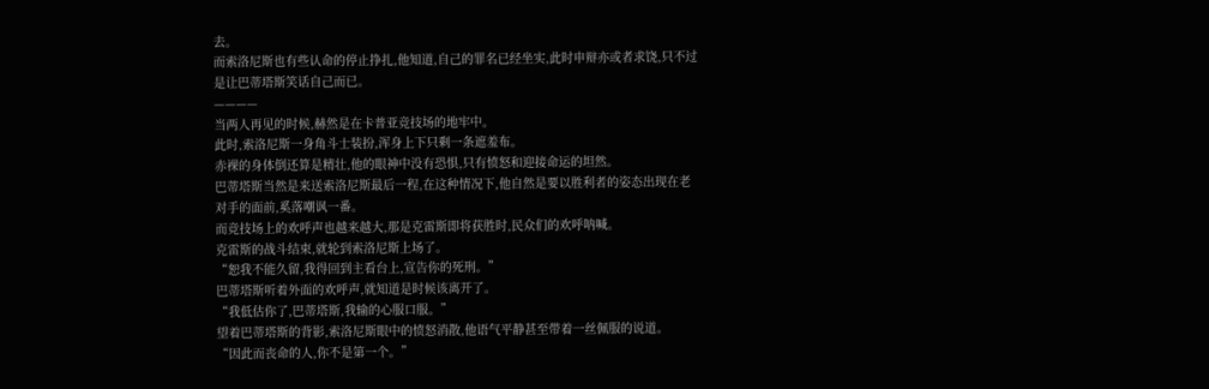去。
而索洛尼斯也有些认命的停止挣扎,他知道,自己的罪名已经坐实,此时申辩亦或者求饶,只不过是让巴蒂塔斯笑话自己而已。
————
当两人再见的时候,赫然是在卡普亚竞技场的地牢中。
此时,索洛尼斯一身角斗士装扮,浑身上下只剩一条遮羞布。
赤裸的身体倒还算是精壮,他的眼神中没有恐惧,只有愤怒和迎接命运的坦然。
巴蒂塔斯当然是来送索洛尼斯最后一程,在这种情况下,他自然是要以胜利者的姿态出现在老对手的面前,奚落嘲讽一番。
而竞技场上的欢呼声也越来越大,那是克雷斯即将获胜时,民众们的欢呼呐喊。
克雷斯的战斗结束,就轮到索洛尼斯上场了。
“恕我不能久留,我得回到主看台上,宣告你的死刑。”
巴蒂塔斯听着外面的欢呼声,就知道是时候该离开了。
“我低估你了,巴蒂塔斯,我输的心服口服。”
望着巴蒂塔斯的背影,索洛尼斯眼中的愤怒消散,他语气平静甚至带着一丝佩服的说道。
“因此而丧命的人,你不是第一个。”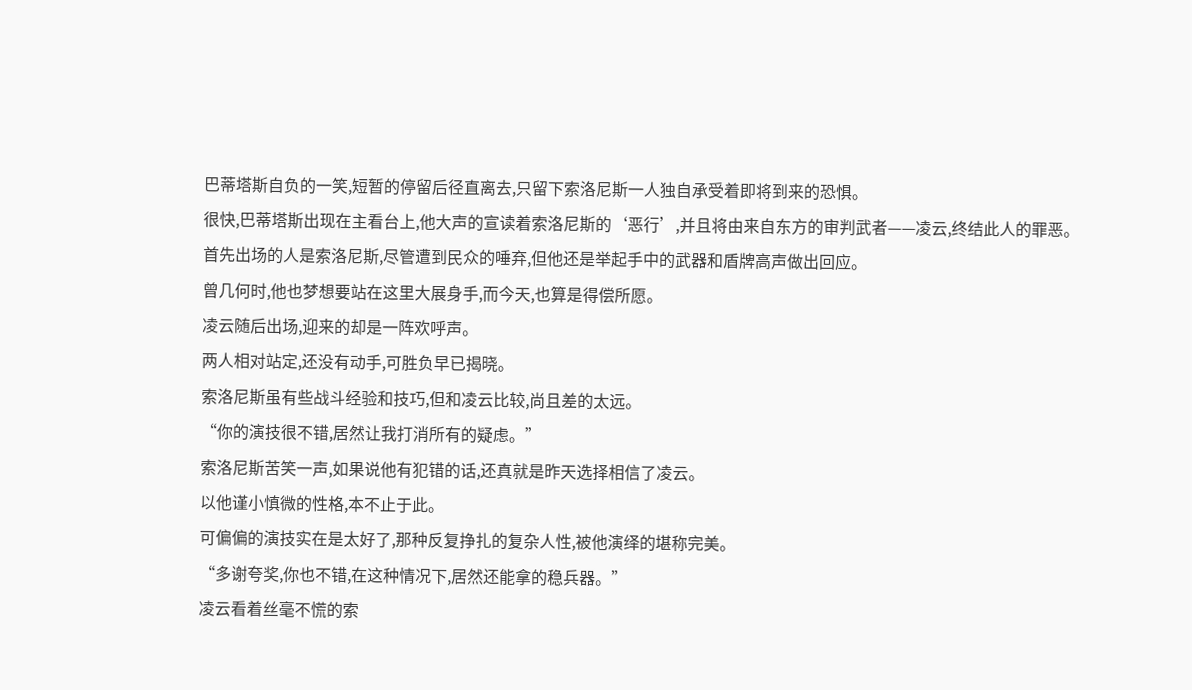巴蒂塔斯自负的一笑,短暂的停留后径直离去,只留下索洛尼斯一人独自承受着即将到来的恐惧。
很快,巴蒂塔斯出现在主看台上,他大声的宣读着索洛尼斯的‘恶行’,并且将由来自东方的审判武者——凌云,终结此人的罪恶。
首先出场的人是索洛尼斯,尽管遭到民众的唾弃,但他还是举起手中的武器和盾牌高声做出回应。
曾几何时,他也梦想要站在这里大展身手,而今天,也算是得偿所愿。
凌云随后出场,迎来的却是一阵欢呼声。
两人相对站定,还没有动手,可胜负早已揭晓。
索洛尼斯虽有些战斗经验和技巧,但和凌云比较,尚且差的太远。
“你的演技很不错,居然让我打消所有的疑虑。”
索洛尼斯苦笑一声,如果说他有犯错的话,还真就是昨天选择相信了凌云。
以他谨小慎微的性格,本不止于此。
可偏偏的演技实在是太好了,那种反复挣扎的复杂人性,被他演绎的堪称完美。
“多谢夸奖,你也不错,在这种情况下,居然还能拿的稳兵器。”
凌云看着丝毫不慌的索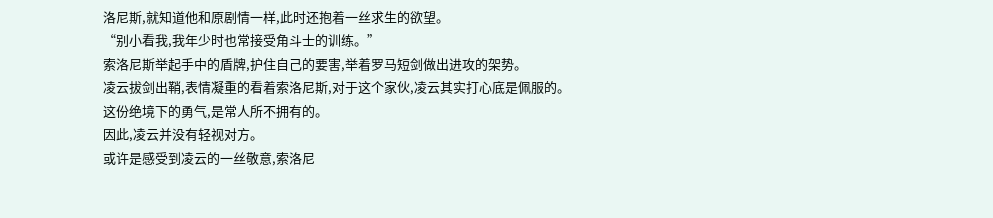洛尼斯,就知道他和原剧情一样,此时还抱着一丝求生的欲望。
“别小看我,我年少时也常接受角斗士的训练。”
索洛尼斯举起手中的盾牌,护住自己的要害,举着罗马短剑做出进攻的架势。
凌云拔剑出鞘,表情凝重的看着索洛尼斯,对于这个家伙,凌云其实打心底是佩服的。
这份绝境下的勇气,是常人所不拥有的。
因此,凌云并没有轻视对方。
或许是感受到凌云的一丝敬意,索洛尼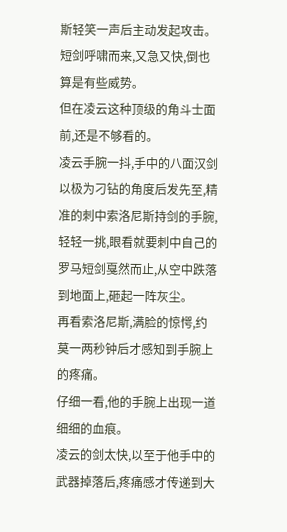斯轻笑一声后主动发起攻击。
短剑呼啸而来,又急又快,倒也算是有些威势。
但在凌云这种顶级的角斗士面前,还是不够看的。
凌云手腕一抖,手中的八面汉剑以极为刁钻的角度后发先至,精准的刺中索洛尼斯持剑的手腕,轻轻一挑,眼看就要刺中自己的罗马短剑戛然而止,从空中跌落到地面上,砸起一阵灰尘。
再看索洛尼斯,满脸的惊愕,约莫一两秒钟后才感知到手腕上的疼痛。
仔细一看,他的手腕上出现一道细细的血痕。
凌云的剑太快,以至于他手中的武器掉落后,疼痛感才传递到大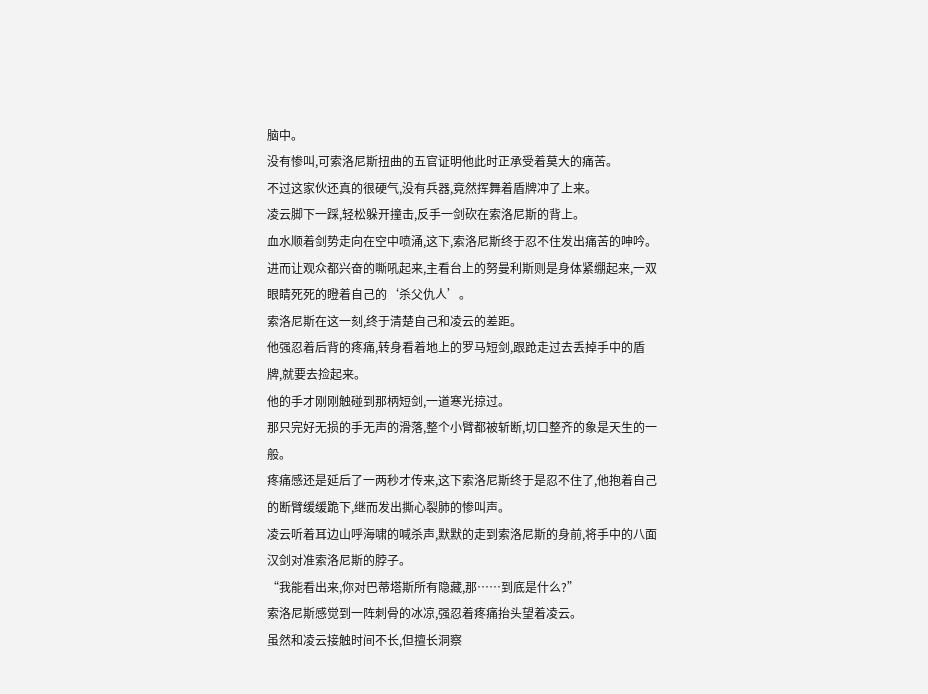脑中。
没有惨叫,可索洛尼斯扭曲的五官证明他此时正承受着莫大的痛苦。
不过这家伙还真的很硬气,没有兵器,竟然挥舞着盾牌冲了上来。
凌云脚下一踩,轻松躲开撞击,反手一剑砍在索洛尼斯的背上。
血水顺着剑势走向在空中喷涌,这下,索洛尼斯终于忍不住发出痛苦的呻吟。
进而让观众都兴奋的嘶吼起来,主看台上的努曼利斯则是身体紧绷起来,一双眼睛死死的瞪着自己的‘杀父仇人’。
索洛尼斯在这一刻,终于清楚自己和凌云的差距。
他强忍着后背的疼痛,转身看着地上的罗马短剑,跟跄走过去丢掉手中的盾牌,就要去捡起来。
他的手才刚刚触碰到那柄短剑,一道寒光掠过。
那只完好无损的手无声的滑落,整个小臂都被斩断,切口整齐的象是天生的一般。
疼痛感还是延后了一两秒才传来,这下索洛尼斯终于是忍不住了,他抱着自己的断臂缓缓跪下,继而发出撕心裂肺的惨叫声。
凌云听着耳边山呼海啸的喊杀声,默默的走到索洛尼斯的身前,将手中的八面汉剑对准索洛尼斯的脖子。
“我能看出来,你对巴蒂塔斯所有隐藏,那……到底是什么?”
索洛尼斯感觉到一阵刺骨的冰凉,强忍着疼痛抬头望着凌云。
虽然和凌云接触时间不长,但擅长洞察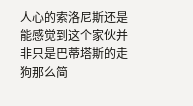人心的索洛尼斯还是能感觉到这个家伙并非只是巴蒂塔斯的走狗那么简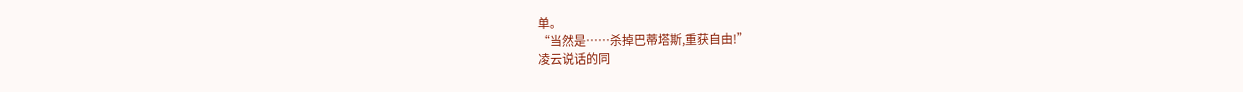单。
“当然是……杀掉巴蒂塔斯,重获自由!”
凌云说话的同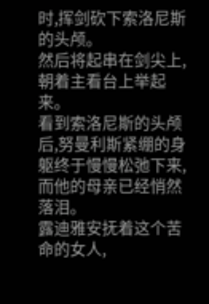时,挥剑砍下索洛尼斯的头颅。
然后将起串在剑尖上,朝着主看台上举起来。
看到索洛尼斯的头颅后,努曼利斯紧绷的身躯终于慢慢松弛下来,而他的母亲已经悄然落泪。
露迪雅安抚着这个苦命的女人,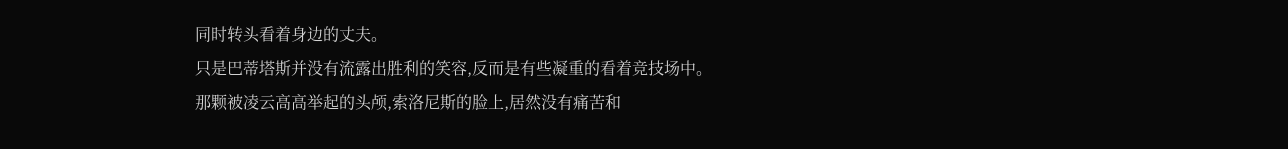同时转头看着身边的丈夫。
只是巴蒂塔斯并没有流露出胜利的笑容,反而是有些凝重的看着竞技场中。
那颗被凌云高高举起的头颅,索洛尼斯的脸上,居然没有痛苦和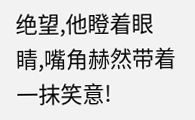绝望,他瞪着眼睛,嘴角赫然带着一抹笑意!